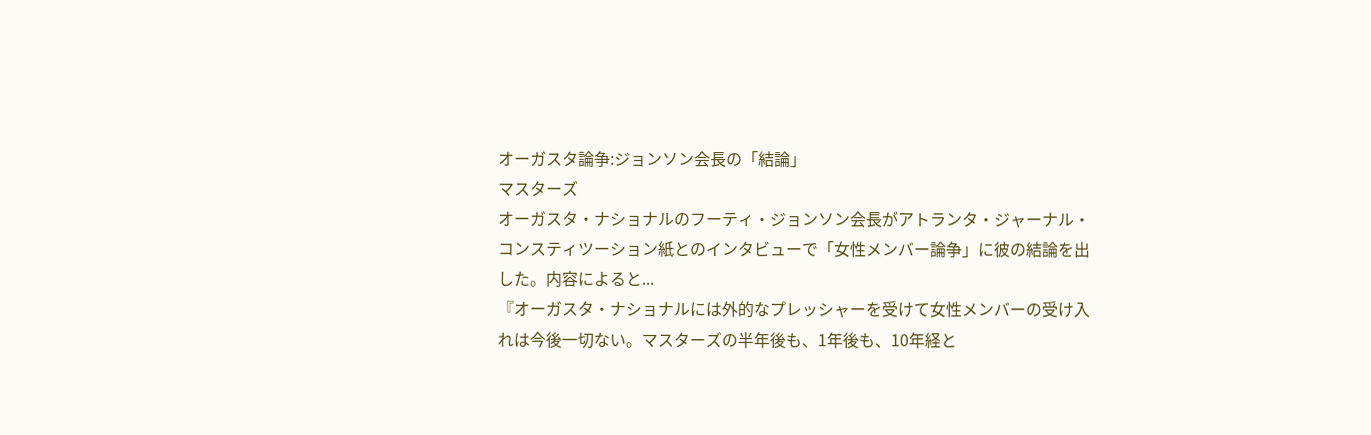オーガスタ論争:ジョンソン会長の「結論」
マスターズ
オーガスタ・ナショナルのフーティ・ジョンソン会長がアトランタ・ジャーナル・コンスティツーション紙とのインタビューで「女性メンバー論争」に彼の結論を出した。内容によると...
『オーガスタ・ナショナルには外的なプレッシャーを受けて女性メンバーの受け入れは今後一切ない。マスターズの半年後も、1年後も、10年経と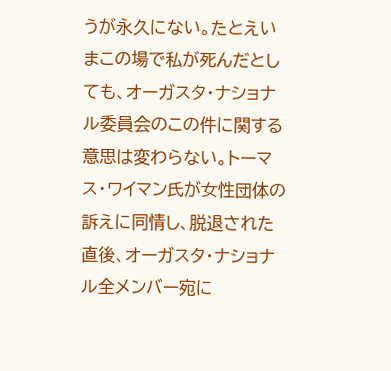うが永久にない。たとえいまこの場で私が死んだとしても、オーガスタ・ナショナル委員会のこの件に関する意思は変わらない。トーマス・ワイマン氏が女性団体の訴えに同情し、脱退された直後、オーガスタ・ナショナル全メンバー宛に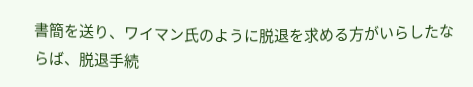書簡を送り、ワイマン氏のように脱退を求める方がいらしたならば、脱退手続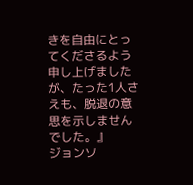きを自由にとってくださるよう申し上げましたが、たった1人さえも、脱退の意思を示しませんでした。』
ジョンソ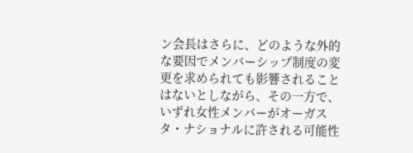ン会長はさらに、どのような外的な要因でメンバーシップ制度の変更を求められても影響されることはないとしながら、その一方で、いずれ女性メンバーがオーガスタ・ナショナルに許される可能性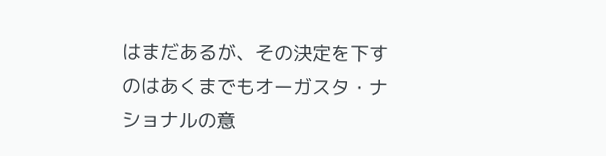はまだあるが、その決定を下すのはあくまでもオーガスタ・ナショナルの意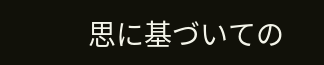思に基づいての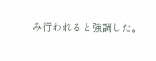み行われると強調した。